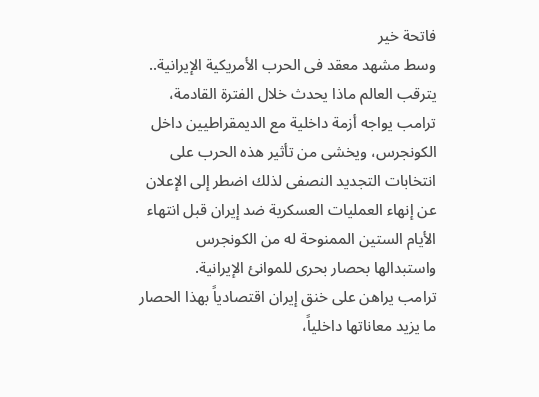فاتحة خير
وسط مشهد معقد فى الحرب الأمريكية الإيرانية.. يترقب العالم ماذا يحدث خلال الفترة القادمة، ترامب يواجه أزمة داخلية مع الديمقراطيين داخل الكونجرس، ويخشى من تأثير هذه الحرب على انتخابات التجديد النصفى لذلك اضطر إلى الإعلان عن إنهاء العمليات العسكرية ضد إيران قبل انتهاء الأيام الستين الممنوحة له من الكونجرس واستبدالها بحصار بحرى للموانئ الإيرانية.
ترامب يراهن على خنق إيران اقتصادياً بهذا الحصار ما يزيد معاناتها داخلياً،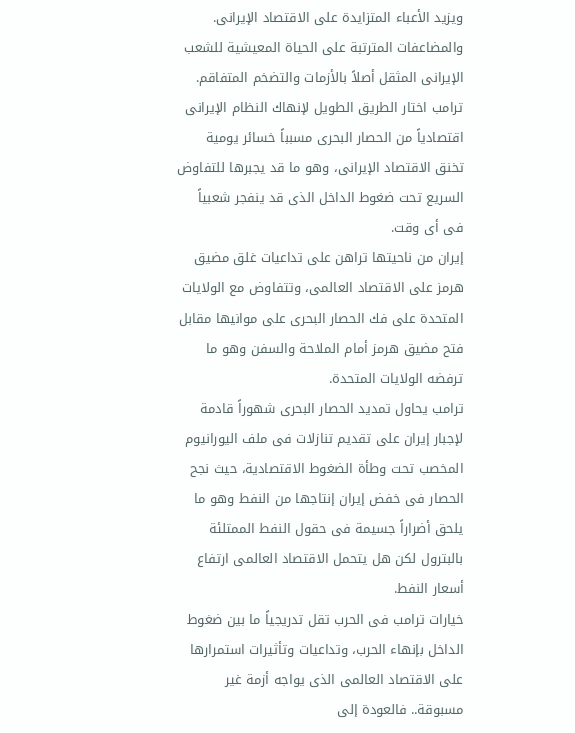ويزيد الأعباء المتزايدة على الاقتصاد الإيرانى. والمضاعفات المترتبة على الحياة المعيشية للشعب الإيرانى المثقل أصلاً بالأزمات والتضخم المتفاقم.
ترامب اختار الطريق الطويل لإنهاك النظام الإيرانى اقتصادياً من الحصار البحرى مسبباً خسائر يومية تخنق الاقتصاد الإيرانى، وهو ما قد يجبرها للتفاوض السريع تحت ضغوط الداخل الذى قد ينفجر شعبياً فى أى وقت.
إيران من ناحيتها تراهن على تداعيات غلق مضيق هرمز على الاقتصاد العالمى، وتتفاوض مع الولايات المتحدة على فك الحصار البحرى على موانيها مقابل فتح مضيق هرمز أمام الملاحة والسفن وهو ما ترفضه الولايات المتحدة.
ترامب يحاول تمديد الحصار البحرى شهوراً قادمة لإجبار إيران على تقديم تنازلات فى ملف اليورانيوم المخصب تحت وطأة الضغوط الاقتصادية، حيث نجح الحصار فى خفض إيران إنتاجها من النفط وهو ما يلحق أضراراً جسيمة فى حقول النفط الممتلئة بالبترول لكن هل يتحمل الاقتصاد العالمى ارتفاع أسعار النفط.
خيارات ترامب فى الحرب تقل تدريجياً ما بين ضغوط الداخل بإنهاء الحرب، وتداعيات وتأثيرات استمرارها على الاقتصاد العالمى الذى يواجه أزمة غير مسبوقة.. فالعودة إلى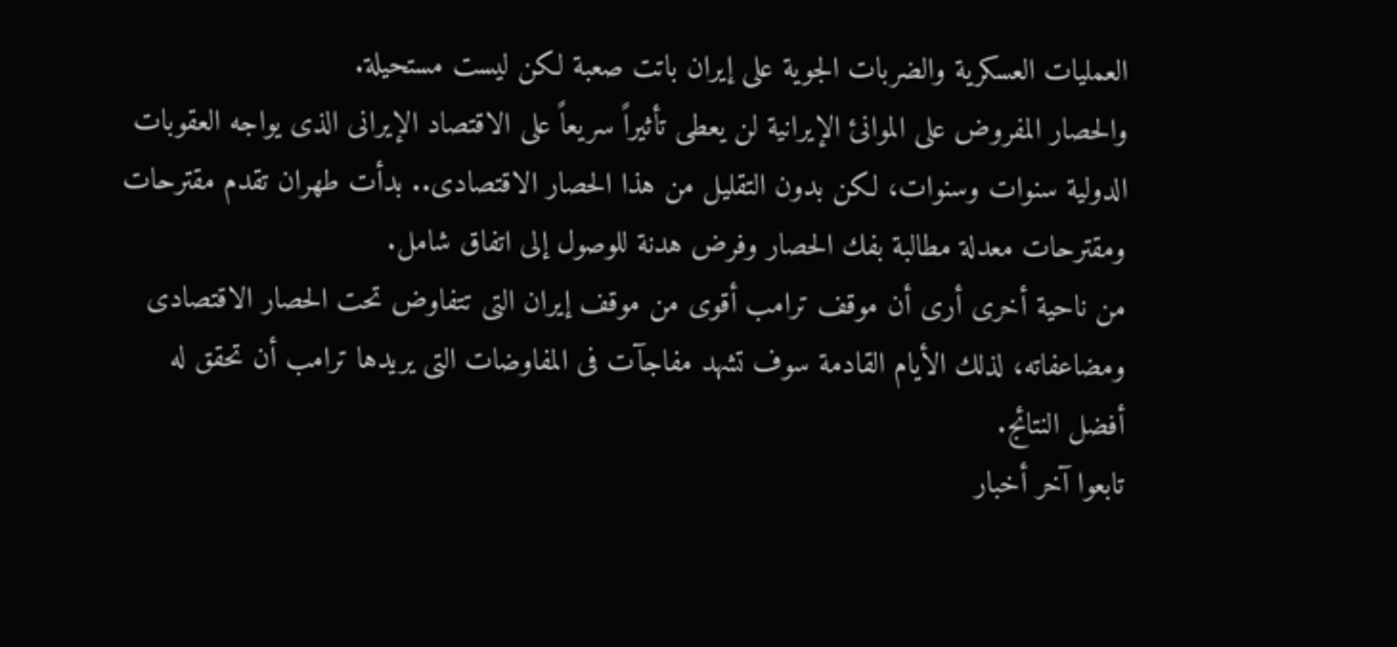العمليات العسكرية والضربات الجوية على إيران باتت صعبة لكن ليست مستحيلة.
والحصار المفروض على الموانئ الإيرانية لن يعطى تأثيراً سريعاً على الاقتصاد الإيرانى الذى يواجه العقوبات الدولية سنوات وسنوات، لكن بدون التقليل من هذا الحصار الاقتصادى.. بدأت طهران تقدم مقترحات ومقترحات معدلة مطالبة بفك الحصار وفرض هدنة للوصول إلى اتفاق شامل.
من ناحية أخرى أرى أن موقف ترامب أقوى من موقف إيران التى تتفاوض تحت الحصار الاقتصادى ومضاعفاته، لذلك الأيام القادمة سوف تشهد مفاجآت فى المفاوضات التى يريدها ترامب أن تحقق له أفضل النتائج.
تابعوا آخر أخبار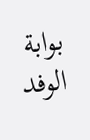بوابة الوفد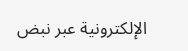الإلكترونية عبر نبض